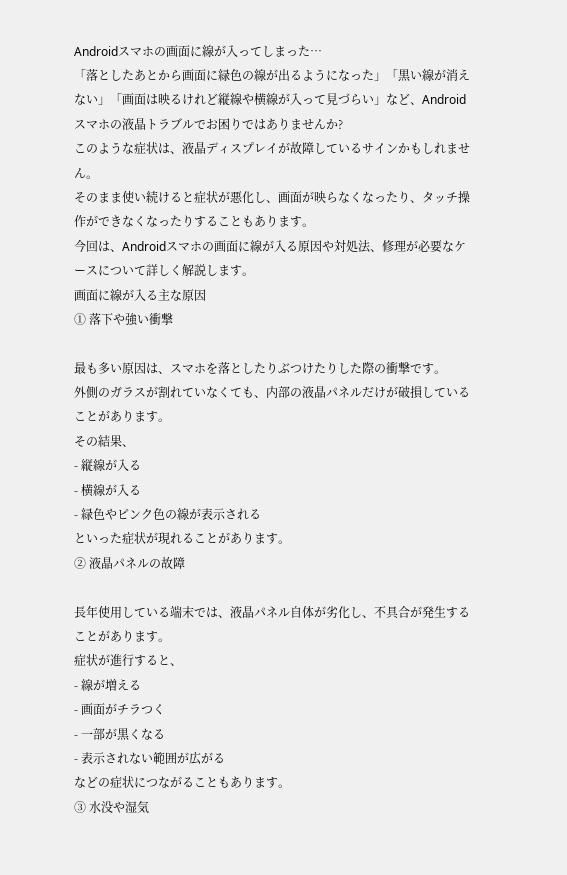Androidスマホの画面に線が入ってしまった…
「落としたあとから画面に緑色の線が出るようになった」「黒い線が消えない」「画面は映るけれど縦線や横線が入って見づらい」など、Androidスマホの液晶トラブルでお困りではありませんか?
このような症状は、液晶ディスプレイが故障しているサインかもしれません。
そのまま使い続けると症状が悪化し、画面が映らなくなったり、タッチ操作ができなくなったりすることもあります。
今回は、Androidスマホの画面に線が入る原因や対処法、修理が必要なケースについて詳しく解説します。
画面に線が入る主な原因
① 落下や強い衝撃

最も多い原因は、スマホを落としたりぶつけたりした際の衝撃です。
外側のガラスが割れていなくても、内部の液晶パネルだけが破損していることがあります。
その結果、
- 縦線が入る
- 横線が入る
- 緑色やピンク色の線が表示される
といった症状が現れることがあります。
② 液晶パネルの故障

長年使用している端末では、液晶パネル自体が劣化し、不具合が発生することがあります。
症状が進行すると、
- 線が増える
- 画面がチラつく
- 一部が黒くなる
- 表示されない範囲が広がる
などの症状につながることもあります。
③ 水没や湿気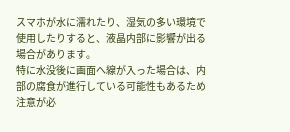スマホが水に濡れたり、湿気の多い環境で使用したりすると、液晶内部に影響が出る場合があります。
特に水没後に画面へ線が入った場合は、内部の腐食が進行している可能性もあるため注意が必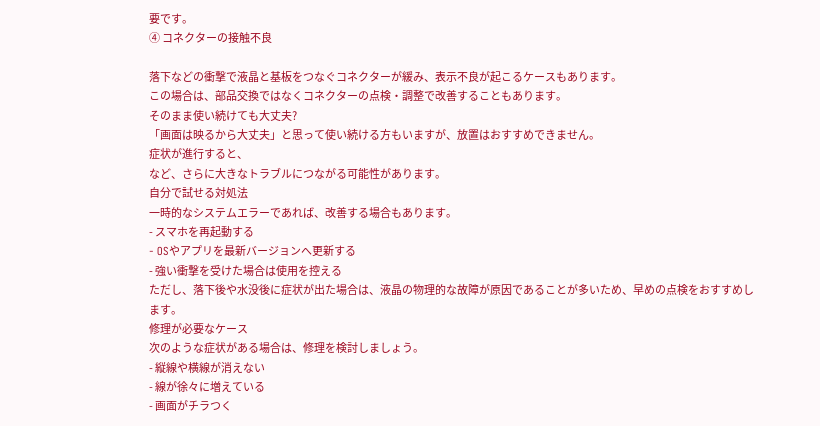要です。
④ コネクターの接触不良

落下などの衝撃で液晶と基板をつなぐコネクターが緩み、表示不良が起こるケースもあります。
この場合は、部品交換ではなくコネクターの点検・調整で改善することもあります。
そのまま使い続けても大丈夫?
「画面は映るから大丈夫」と思って使い続ける方もいますが、放置はおすすめできません。
症状が進行すると、
など、さらに大きなトラブルにつながる可能性があります。
自分で試せる対処法
一時的なシステムエラーであれば、改善する場合もあります。
- スマホを再起動する
- OSやアプリを最新バージョンへ更新する
- 強い衝撃を受けた場合は使用を控える
ただし、落下後や水没後に症状が出た場合は、液晶の物理的な故障が原因であることが多いため、早めの点検をおすすめします。
修理が必要なケース
次のような症状がある場合は、修理を検討しましょう。
- 縦線や横線が消えない
- 線が徐々に増えている
- 画面がチラつく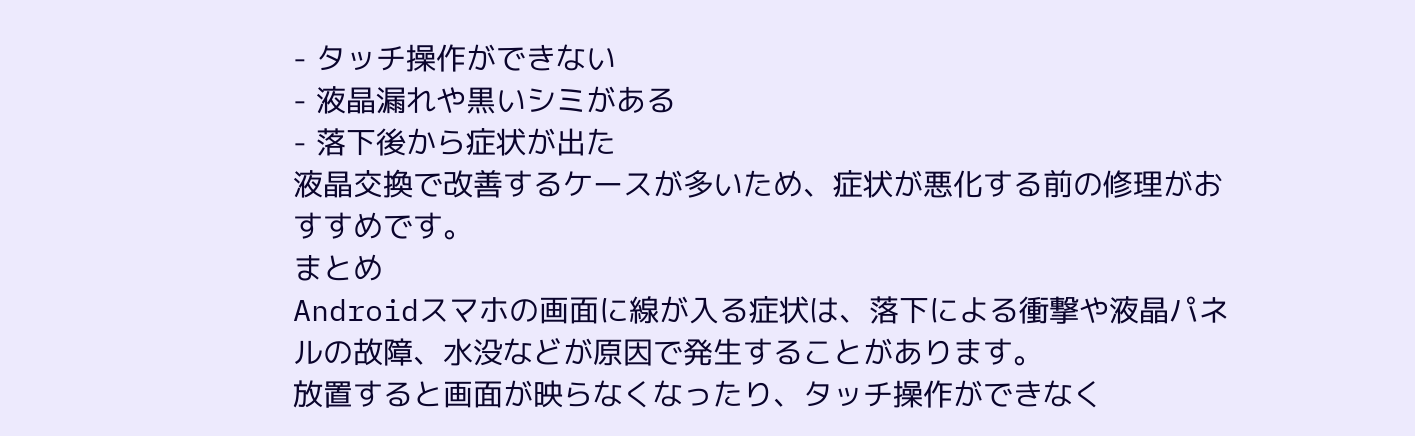- タッチ操作ができない
- 液晶漏れや黒いシミがある
- 落下後から症状が出た
液晶交換で改善するケースが多いため、症状が悪化する前の修理がおすすめです。
まとめ
Androidスマホの画面に線が入る症状は、落下による衝撃や液晶パネルの故障、水没などが原因で発生することがあります。
放置すると画面が映らなくなったり、タッチ操作ができなく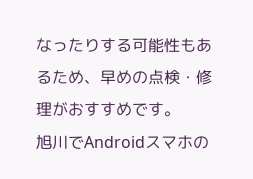なったりする可能性もあるため、早めの点検・修理がおすすめです。
旭川でAndroidスマホの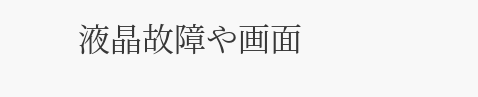液晶故障や画面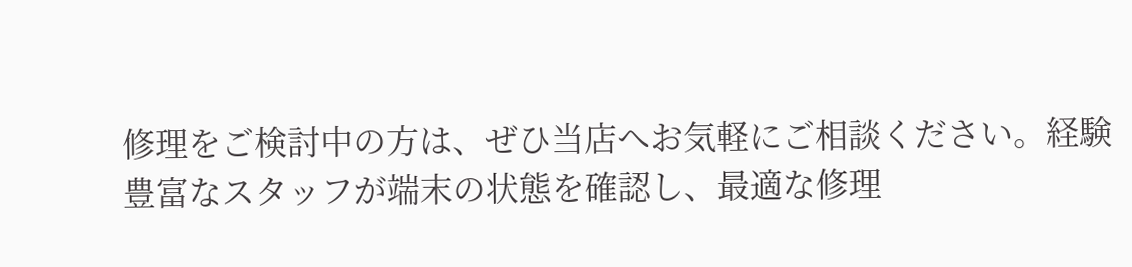修理をご検討中の方は、ぜひ当店へお気軽にご相談ください。経験豊富なスタッフが端末の状態を確認し、最適な修理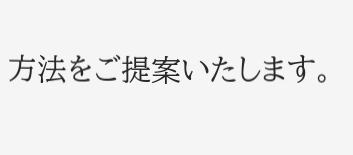方法をご提案いたします。